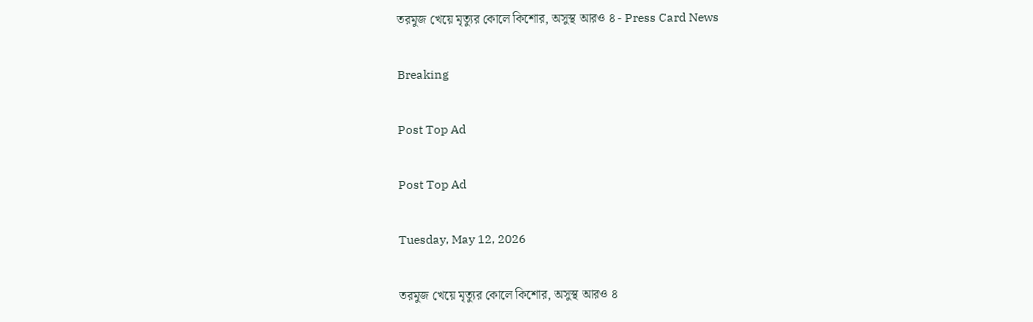তরমুজ খেয়ে মৃত্যুর কোলে কিশোর, অসুস্থ আরও ৪ - Press Card News

Breaking

Post Top Ad

Post Top Ad

Tuesday, May 12, 2026

তরমুজ খেয়ে মৃত্যুর কোলে কিশোর, অসুস্থ আরও ৪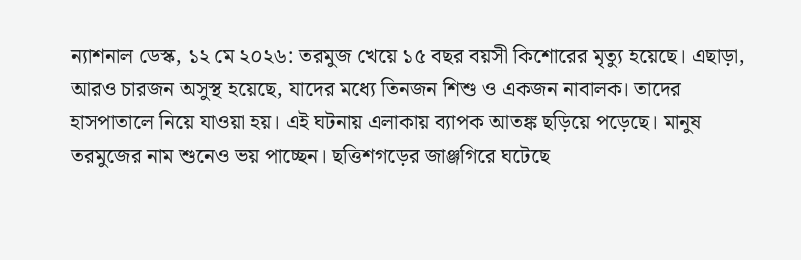ন্যাশনাল ডেস্ক, ১২ মে ২০২৬: তরমুজ খেয়ে ১৫ বছর বয়সী কিশোরের মৃত্যু হয়েছে। এছাড়া, আরও চারজন অসুস্থ হয়েছে, যাদের মধ্যে তিনজন শিশু ও একজন নাবালক। তাদের হাসপাতালে নিয়ে যাওয়া হয়। এই ঘটনায় এলাকায় ব্যাপক আতঙ্ক ছড়িয়ে পড়েছে। মানুষ তরমুজের নাম শুনেও ভয় পাচ্ছেন। ছত্তিশগড়ের জাঞ্জগিরে ঘটেছে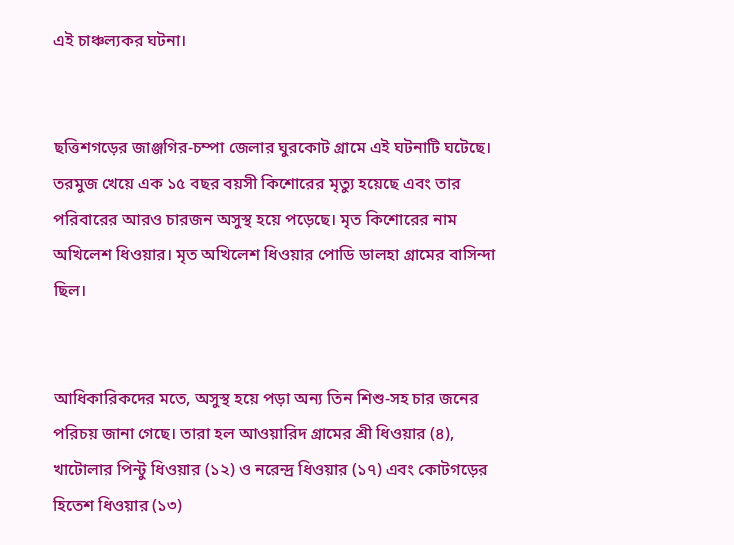এই চাঞ্চল্যকর ঘটনা।


ছত্তিশগড়ের জাঞ্জগির-চম্পা জেলার ঘুরকোট গ্রামে এই ঘটনাটি ঘটেছে। তরমুজ খেয়ে এক ১৫ বছর বয়সী কিশোরের মৃত্যু হয়েছে এবং তার পরিবারের আরও চারজন অসুস্থ হয়ে পড়েছে। মৃত কিশোরের নাম অখিলেশ ধিওয়ার। মৃত অখিলেশ ধিওয়ার পোডি ডালহা গ্রামের বাসিন্দা ছিল।


আধিকারিকদের মতে, অসুস্থ হয়ে পড়া অন্য তিন শিশু-সহ চার জনের পরিচয় জানা গেছে। তারা হল আওয়ারিদ গ্রামের শ্রী ধিওয়ার (৪), খাটোলার পিন্টু ধিওয়ার (১২) ও নরেন্দ্র ধিওয়ার (১৭) এবং কোটগড়ের হিতেশ ধিওয়ার (১৩)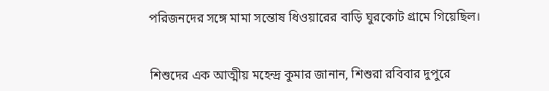পরিজনদের সঙ্গে মামা সন্তোষ ধিওয়ারের বাড়ি ঘুরকোট গ্রামে গিয়েছিল।


শিশুদের এক আত্মীয় মহেন্দ্র কুমার জানান, শিশুরা রবিবার দুপুরে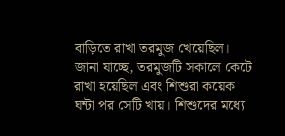বাড়িতে রাখা তরমুজ খেয়েছিল। জানা যাচ্ছে, তরমুজটি সকালে কেটে রাখা হয়েছিল এবং শিশুরা কয়েক ঘন্টা পর সেটি খায়। শিশুদের মধ্যে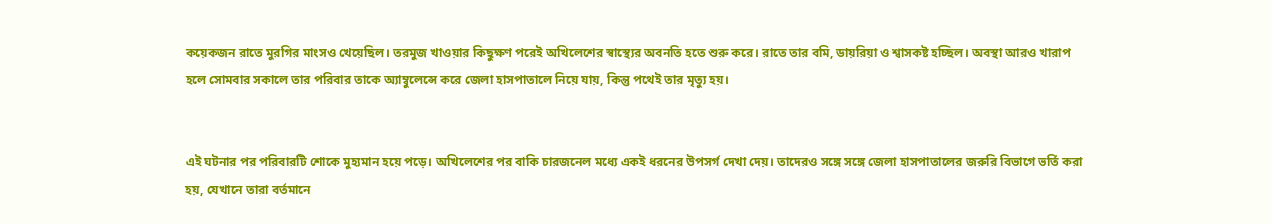কয়েকজন রাতে মুরগির মাংসও খেয়েছিল। তরমুজ খাওয়ার কিছুক্ষণ পরেই অখিলেশের স্বাস্থ্যের অবনতি হতে শুরু করে। রাতে তার বমি, ডায়রিয়া ও শ্বাসকষ্ট হচ্ছিল। অবস্থা আরও খারাপ হলে সোমবার সকালে তার পরিবার তাকে অ্যাম্বুলেন্সে করে জেলা হাসপাতালে নিয়ে যায়, কিন্তু পথেই তার মৃত্যু হয়।


এই ঘটনার পর পরিবারটি শোকে মুহ্যমান হয়ে পড়ে। অখিলেশের পর বাকি চারজনেল মধ্যে একই ধরনের উপসর্গ দেখা দেয়। তাদেরও সঙ্গে সঙ্গে জেলা হাসপাতালের জরুরি বিভাগে ভর্তি করা হয়, যেখানে তারা বর্তমানে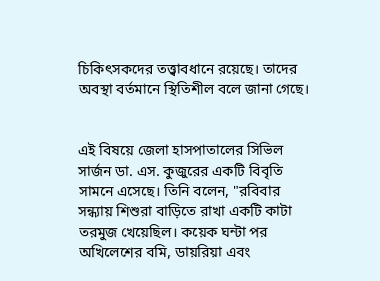চিকিৎসকদের তত্ত্বাবধানে রয়েছে। তাদের অবস্থা বর্তমানে স্থিতিশীল বলে জানা গেছে।


এই বিষয়ে জেলা হাসপাতালের সিভিল সার্জন ডা. এস. কুজুরের একটি বিবৃতি সামনে এসেছে। তিনি বলেন, "রবিবার সন্ধ্যায় শিশুরা বাড়িতে রাখা একটি কাটা তরমুজ খেয়েছিল। কয়েক ঘন্টা পর অখিলেশের বমি, ডায়রিয়া এবং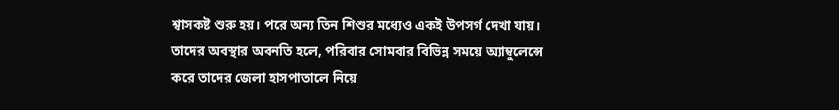শ্বাসকষ্ট শুরু হয়। পরে অন্য তিন শিশুর মধ্যেও একই উপসর্গ দেখা যায়। তাদের অবস্থার অবনতি হলে, পরিবার সোমবার বিভিন্ন সময়ে অ্যাম্বুলেন্সে করে তাদের জেলা হাসপাতালে নিয়ে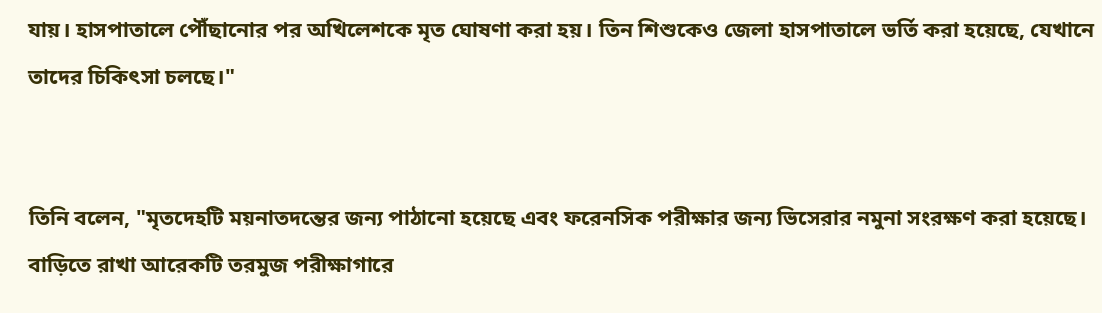যায়। হাসপাতালে পৌঁছানোর পর অখিলেশকে মৃত ঘোষণা করা হয়। তিন শিশুকেও জেলা হাসপাতালে ভর্তি করা হয়েছে, যেখানে তাদের চিকিৎসা চলছে।"


তিনি বলেন, "মৃতদেহটি ময়নাতদন্তের জন্য পাঠানো হয়েছে এবং ফরেনসিক পরীক্ষার জন্য ভিসেরার নমুনা সংরক্ষণ করা হয়েছে। বাড়িতে রাখা আরেকটি তরমুজ পরীক্ষাগারে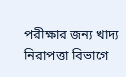পরীক্ষার জন্য খাদ্য নিরাপত্তা বিভাগে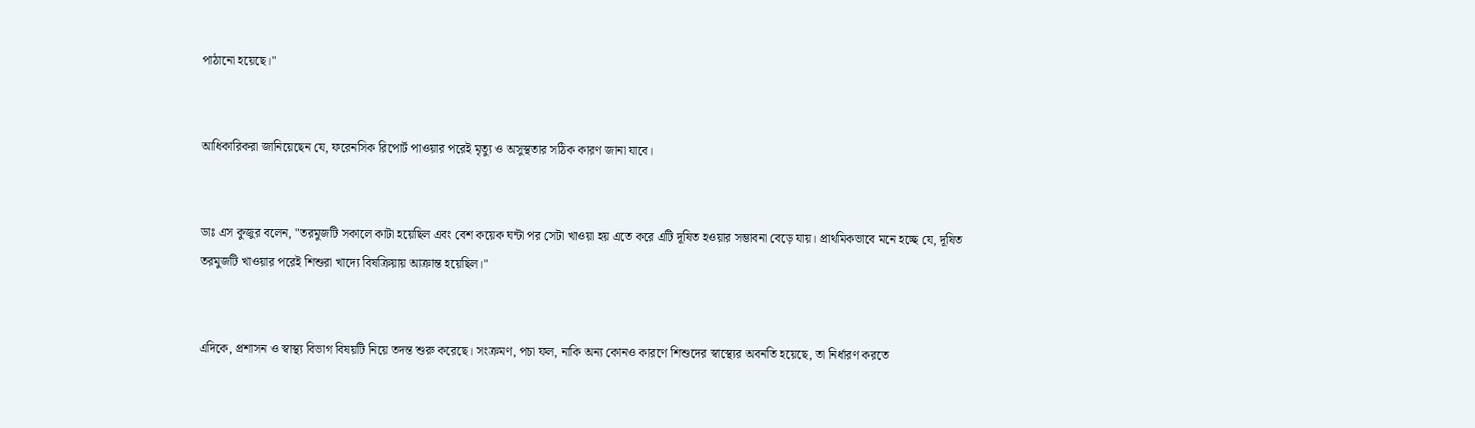পাঠানো হয়েছে।"


আধিকারিকরা জানিয়েছেন যে, ফরেনসিক রিপোর্ট পাওয়ার পরেই মৃত্যু ও অসুস্থতার সঠিক কারণ জানা যাবে।


ডাঃ এস কুজুর বলেন, "তরমুজটি সকালে কাটা হয়েছিল এবং বেশ কয়েক ঘন্টা পর সেটা খাওয়া হয় এতে করে এটি দূষিত হওয়ার সম্ভাবনা বেড়ে যায়। প্রাথমিকভাবে মনে হচ্ছে যে, দূষিত তরমুজটি খাওয়ার পরেই শিশুরা খাদ্যে বিষক্রিয়ায় আক্রান্ত হয়েছিল।"


এদিকে, প্রশাসন ও স্বাস্থ্য বিভাগ বিষয়টি নিয়ে তদন্ত শুরু করেছে। সংক্রমণ, পচা ফল, নাকি অন্য কোনও কারণে শিশুদের স্বাস্থ্যের অবনতি হয়েছে, তা নির্ধারণ করতে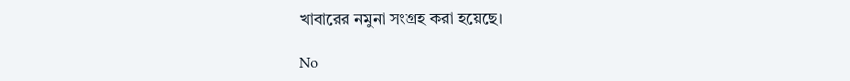খাবারের নমুনা সংগ্রহ করা হয়েছে।

No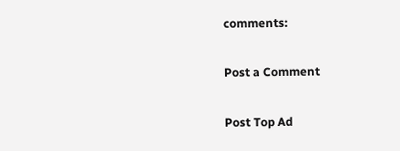comments:

Post a Comment

Post Top Ad